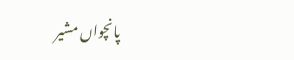پانچواں مشیر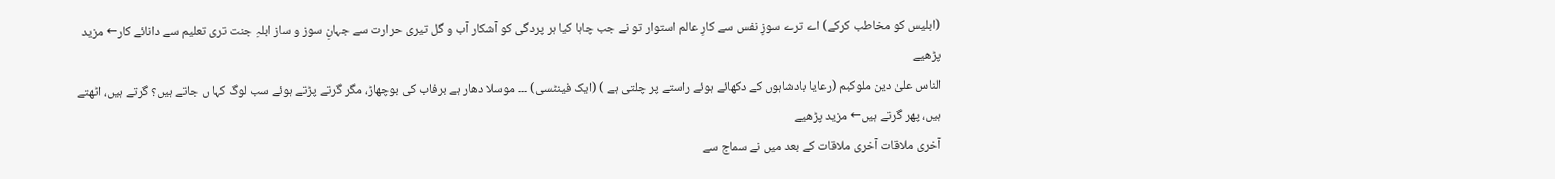(ابلیس کو مخاطب کرکے) اے ترے سوزِ نفس سے کارِ عالم استوار تو نے جب چاہا کیا ہر پردگی کو آشکار آب و گل تیری حرارت سے جہانِ سوز و ساز ابلہِ جنت تری تعلیم سے دانائے کار← مزید پڑھیے
الناس علیٰ دین ملوکبم (رعایا بادشاہوں کے دکھائے ہوئے راستے پر چلتی ہے ) (ایک فینٹسی) ۔۔۔ موسلا دھار ہے برفاب کی بوچھاڑ، مگر گرتے پڑتے ہوئے سب لوگ کہا ں جاتے ہیں؟ گرتے ہیں، اٹھتے ہیں، پھر گرتے ہیں← مزید پڑھیے
آخری ملاقات آخری ملاقات کے بعد میں نے سماج سے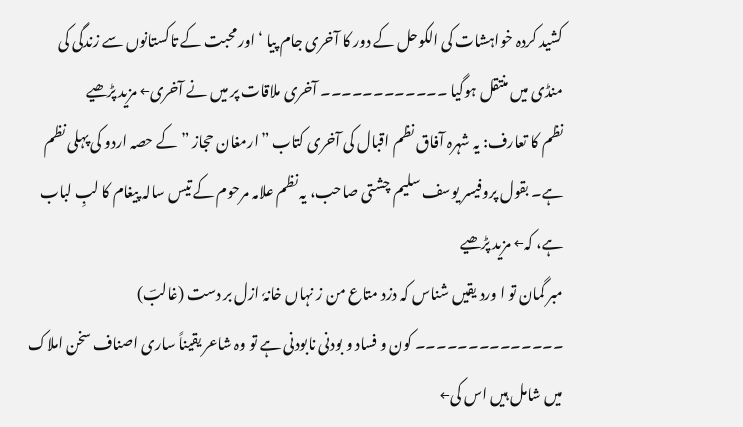کشید کردہ خواہشات کی الکوحل کے دور کا آخری جام پیا ‘ اور محبت کے تاکستانوں سے زندگی کی منڈی میں منتقل ہوگیا ۔۔۔۔۔۔۔۔۔۔۔۔ آخری ملاقات پر میں نے آخری← مزید پڑھیے
نظم کا تعارف: یہ شہرہ آفاق نظم اقبال کی آخری کتاب ”ارمغان حجاز ” کے حصہ اردو کی پہلی نظم ہے۔ بقول پروفیسر یوسف سلیم چشتی صاحب، یہ نظم علامہ مرحوم کے تیس سالہ پیغام کا لبِ لباب ہے، کہ← مزید پڑھیے
مبر گمان تو ا ورد یقیں شناس کہ دزد متاع من ز نہاں خانہٗ ازل بر دست (غالبؔ) ۔۔۔۔۔۔۔۔۔۔۔۔۔۔ کون و فساد و بودنی نابودنی ہے تو وہ شاعر یقیناً ساری اصناف سخن املاک میں شامل ہیں اس کی←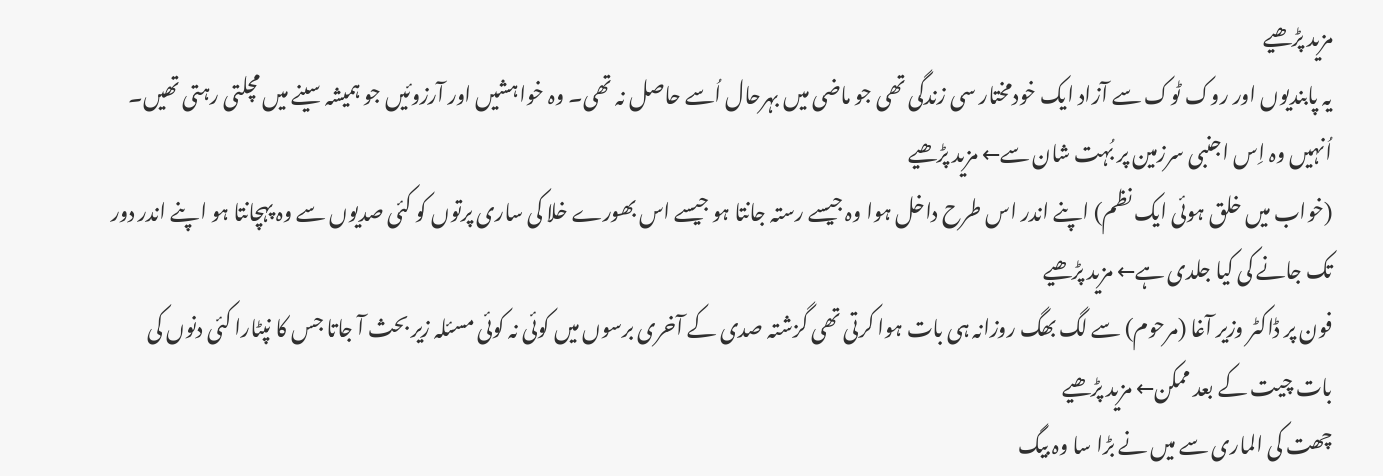مزید پڑھیے
یہ پابندیوں اور روک ٹوک سے آزاد ایک خودمختار سی زندگی تھی جو ماضی میں بہرحال اُسے حاصل نہ تھی۔ وہ خواہشیں اور آرزوئیں جو ہمیشہ سینے میں مچلتی رہتی تھیں۔ اُنہیں وہ اِس اجنبی سرزمین پر بُہت شان سے← مزید پڑھیے
(خواب میں خلق ہوئی ایک نظم) اپنے اندر اس طرح داخل ہوا وہ جیسے رستہ جانتا ہو جیسے اس بھورے خلا کی ساری پرتوں کو کئی صدیوں سے وہ پہچانتا ہو اپنے اندر دور تک جانے کی کیا جلدی ہے← مزید پڑھیے
فون پر ڈاکٹر وزیر آغا (مرحوم) سے لگ بھگ روزانہ ہی بات ہوا کرتی تھی گزشتہ صدی کے آخری برسوں میں کوئی نہ کوئی مسئلہ زیر بحث آ جاتا جس کا نپٹارا کئی دنوں کی بات چیت کے بعد ممکن← مزید پڑھیے
چھت کی الماری سے میں نے بڑا سا وہ بیگ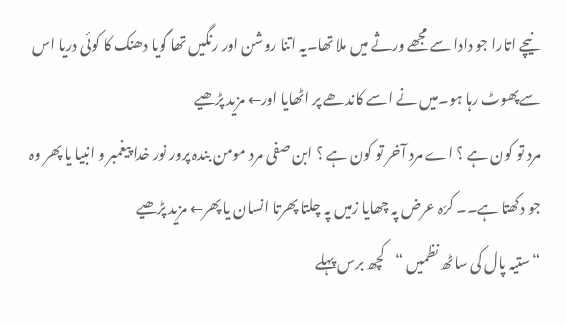نیچے اتارا جو دادا سے مجھے ورثے میں ملا تھا۔یہ اتنا روشن اور رنگیں تھا گویا دھنک کا کوئی دریا اس سےپھوٹ رہا ہو۔میں نے اسے کاندھے پر اٹھایا اور← مزید پڑھیے
مرد تو کون ہے ؟ اے مرد آخر تو کون ہے ؟ ابن صفی مرد مومن بندہ پرور نور خدا پیغمبر و انبیا یا پھر وہ جو دکھتا ہے۔۔ کرّہ عرض پہ چھایا زمیں پہ چلتا پھرتا انسان یا پھر← مزید پڑھیے
“ستیہ پال کی ساٹھ نظمیں “کچھ برس پہلے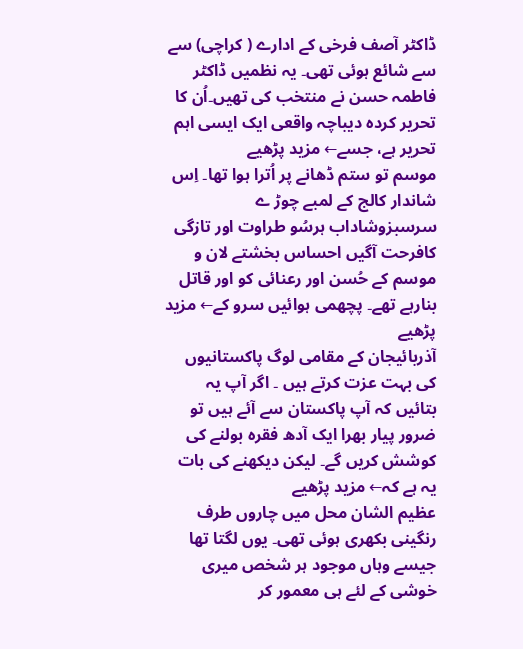ڈاکٹر آصف فرخی کے ادارے ( کراچی) سے سے شائع ہوئی تھی۔ یہ نظمیں ڈاکٹر فاطمہ حسن نے منتخب کی تھیں۔اُن کا تحریر کردہ دیباچہ واقعی ایک ایسی اہم تحریر ہے، جسے← مزید پڑھیے
موسم تو ستم ڈھانے پر اُترا ہوا تھا۔ اِس شاندار کالج کے لمبے چوڑ ے سرسبزوشاداب ہرسُو طراوت اور تازگی کافرحت آگیں احساس بخشتے لان و موسم کے حُسن اور رعنائی کو اور قاتل بنارہے تھے۔ پچھمی ہوائیں سرو کے← مزید پڑھیے
آذربائیجان کے مقامی لوگ پاکستانیوں کی بہت عزت کرتے ہیں ۔ اگر آپ یہ بتائیں کہ آپ پاکستان سے آئے ہیں تو ضرور پیار بھرا ایک آدھ فقرہ بولنے کی کوشش کریں گے۔ لیکن دیکھنے کی بات یہ ہے کہ← مزید پڑھیے
عظیم الشان محل میں چاروں طرف رنگینی بکھری ہوئی تھی۔ یوں لگتا تھا جیسے وہاں موجود ہر شخص میری خوشی کے لئے ہی معمور کر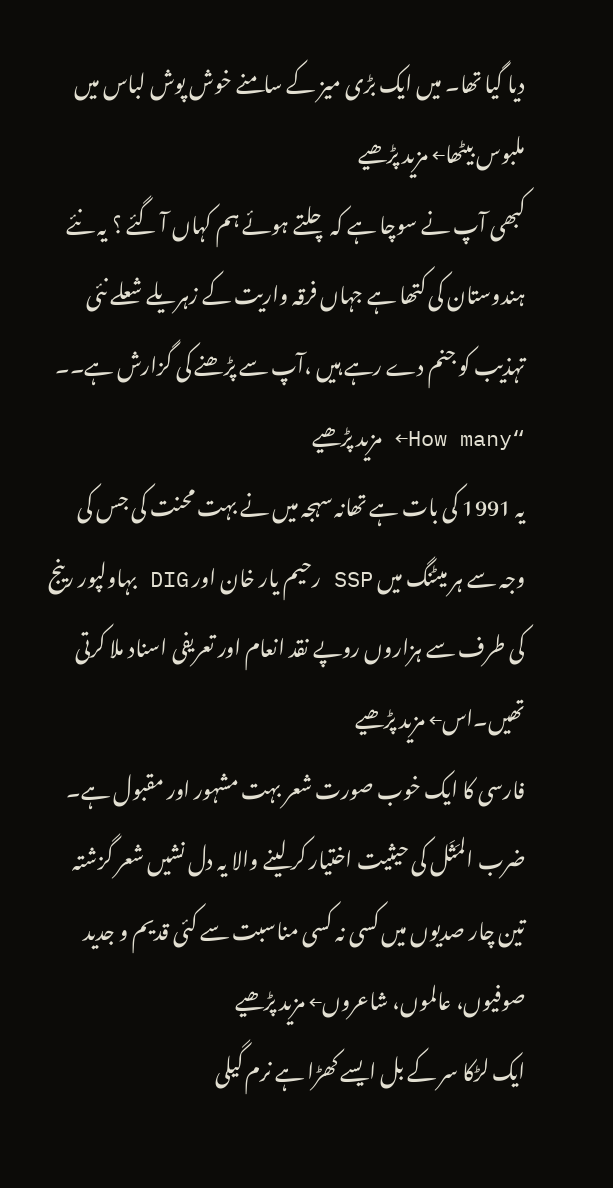دیا گیا تھا۔ میں ایک بڑی میز کے سامنے خوش پوش لباس میں ملبوس بیٹھا← مزید پڑھیے
کبھی آپ نے سوچا ہے کہ چلتے ہوئے ہم کہاں آ گئے ؟ یہ نئے ہندوستان کی کتھا ہے جہاں فرقہ واریت کے زہریلے شعلے نئی تہذیب کو جنم دے رہے ہیں ،آپ سے پڑھنے کی گزارش ہے۔۔ “How many← مزید پڑھیے
یہ 1991 کی بات ہے تھانہ سہجہ میں نے بہت محنت کی جس کی وجہ سے ہر میٹنگ میں SSP رحیم یار خان اور DIG بہاولپور رینج کی طرف سے ہزاروں روپے نقد انعام اور تعریفی اسناد ملا کرتی تھیں۔اس← مزید پڑھیے
فارسی کا ایک خوب صورت شعر بہت مشہور اور مقبول ہے۔ ضرب المَثَل کی حیثیت اختیار کر لینے والا یہ دل نشیں شعر گزشتہ تین چار صدیوں میں کسی نہ کسی مناسبت سے کئی قدیم و جدید صوفیوں، عالموں، شاعروں← مزید پڑھیے
ایک لڑکا سر کے بل ایسے کھڑا ہے نرم گیلی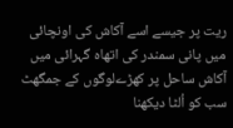ریت پر جیسے اسے آکاش کی اونچائی میں پانی سمندر کی اتھاہ گہرائی میں آکاش ساحل پر کھڑےلوگوں کے جمگھٹ سب کو اُلٹا دیکھنا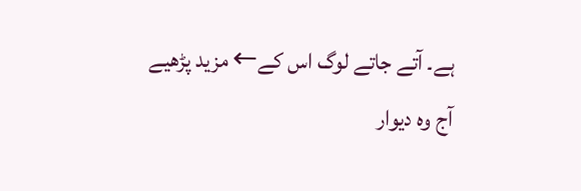ہے۔ آتے جاتے لوگ اس کے← مزید پڑھیے
آج وہ دیوار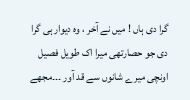گرا دی ہاں ! میں نے آخر ، وہ دیوار ہی گرا دی جو حصارتھی میرا اک طویل فصیل اونچی میرے شانوں سے قد آور ۔۔۔مجھے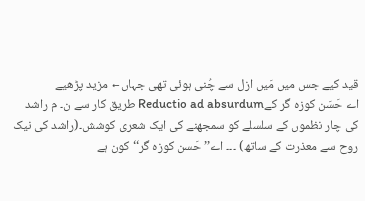قید کیے جس میں مَیں ازل سے چُنی ہوئی تھی جہاں← مزید پڑھیے
اے حَسَن کوزہ گر کےReductio ad absurdum طریق کار سے ن۔ م راشد کی چار نظموں کے سلسلے کو سمجھنے کی ایک شعری کوشش۔(راشد کی نیک روح سے معذرت کے ساتھ) ۔۔۔ اے’’ حَسن کوزہ گر‘‘ کون ہے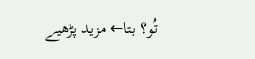تُو؟ بتا← مزید پڑھیے